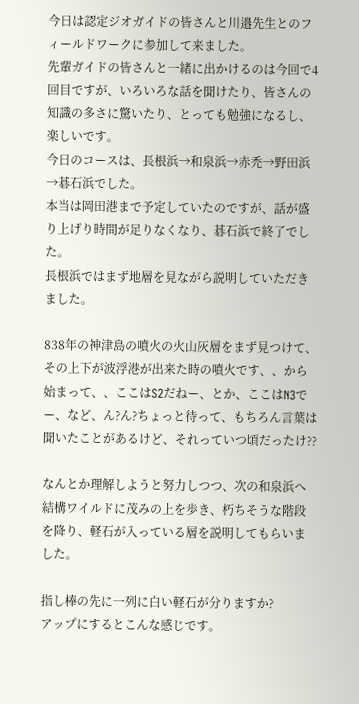今日は認定ジオガイドの皆さんと川邉先生とのフィールドワークに参加して来ました。
先輩ガイドの皆さんと一緒に出かけるのは今回で4回目ですが、いろいろな話を聞けたり、皆さんの知識の多さに驚いたり、とっても勉強になるし、楽しいです。
今日のコースは、長根浜→和泉浜→赤禿→野田浜→碁石浜でした。
本当は岡田港まで予定していたのですが、話が盛り上げり時間が足りなくなり、碁石浜で終了でした。
長根浜ではまず地層を見ながら説明していただきました。

838年の神津島の噴火の火山灰層をまず見つけて、その上下が波浮港が出来た時の噴火です、、から始まって、、ここはS2だねー、とか、ここはN3でー、など、ん?ん?ちょっと待って、もちろん言葉は聞いたことがあるけど、それっていつ頃だったけ??

なんとか理解しようと努力しつつ、次の和泉浜へ
結構ワイルドに茂みの上を歩き、朽ちそうな階段を降り、軽石が入っている層を説明してもらいました。

指し棒の先に一列に白い軽石が分りますか?
アップにするとこんな感じです。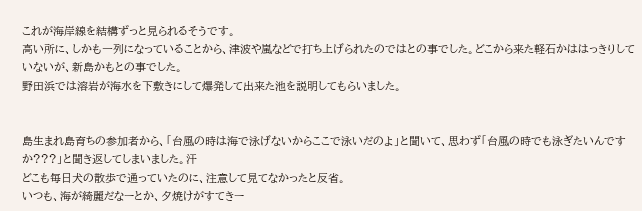これが海岸線を結構ずっと見られるそうです。
高い所に、しかも一列になっていることから、津波や嵐などで打ち上げられたのではとの事でした。どこから来た軽石かははっきりしていないが、新島かもとの事でした。
野田浜では溶岩が海水を下敷きにして爆発して出来た池を説明してもらいました。


島生まれ島育ちの参加者から、「台風の時は海で泳げないからここで泳いだのよ」と聞いて、思わず「台風の時でも泳ぎたいんですか???」と聞き返してしまいました。汗
どこも毎日犬の散歩で通っていたのに、注意して見てなかったと反省。
いつも、海が綺麗だなーとか、夕焼けがすてきー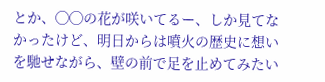とか、◯◯の花が咲いてるー、しか見てなかったけど、明日からは噴火の歴史に想いを馳せながら、壁の前で足を止めてみたい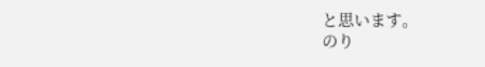と思います。
のり